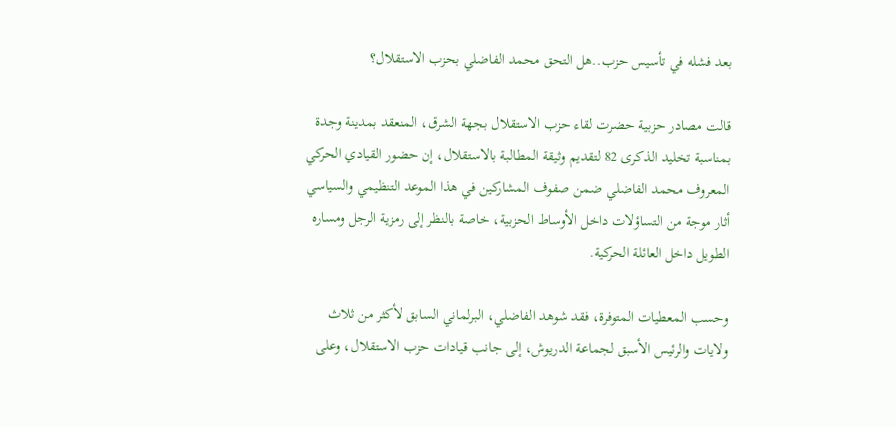بعد فشله في تأسيس حزب..هل التحق محمد الفاضلي بحزب الاستقلال؟

قالت مصادر حزبية حضرت لقاء حزب الاستقلال بجهة الشرق، المنعقد بمدينة وجدة بمناسبة تخليد الذكرى 82 لتقديم وثيقة المطالبة بالاستقلال، إن حضور القيادي الحركي المعروف محمد الفاضلي ضمن صفوف المشاركين في هذا الموعد التنظيمي والسياسي أثار موجة من التساؤلات داخل الأوساط الحزبية، خاصة بالنظر إلى رمزية الرجل ومساره الطويل داخل العائلة الحركية.

وحسب المعطيات المتوفرة، فقد شوهد الفاضلي، البرلماني السابق لأكثر من ثلاث ولايات والرئيس الأسبق لجماعة الدريوش، إلى جانب قيادات حزب الاستقلال، وعلى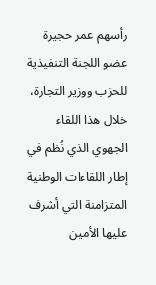رأسهم عمر حجيرة عضو اللجنة التنفيذية للحزب ووزير التجارة، خلال هذا اللقاء الجهوي الذي نُظم في إطار اللقاءات الوطنية المتزامنة التي أشرف عليها الأمين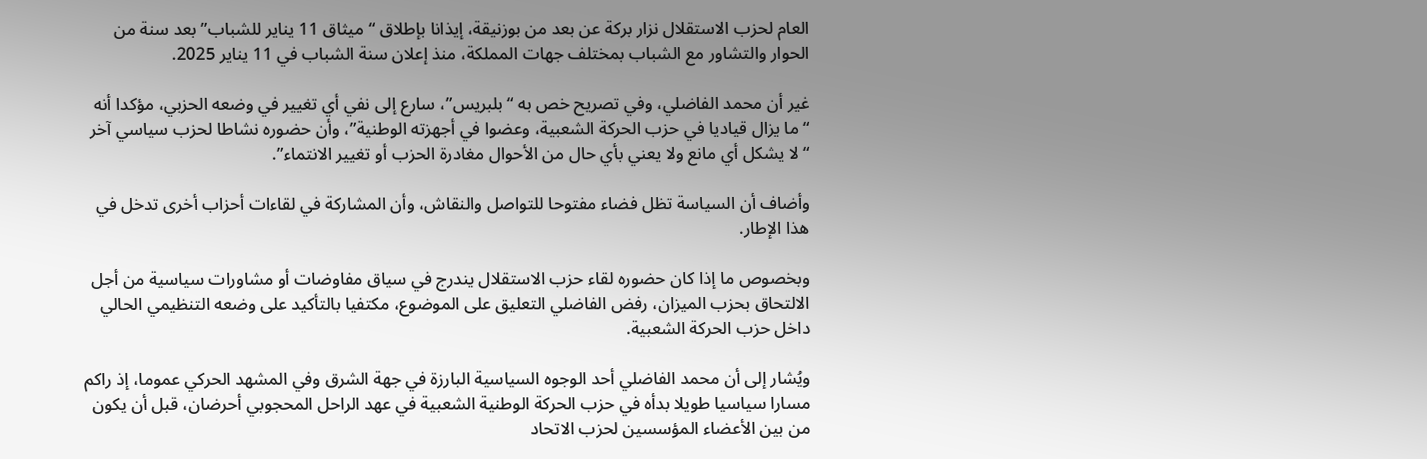العام لحزب الاستقلال نزار بركة عن بعد من بوزنيقة، إيذانا بإطلاق “ميثاق 11 يناير للشباب” بعد سنة من الحوار والتشاور مع الشباب بمختلف جهات المملكة، منذ إعلان سنة الشباب في 11 يناير 2025.

غير أن محمد الفاضلي، وفي تصريح خص به “بلبريس”، سارع إلى نفي أي تغيير في وضعه الحزبي، مؤكدا أنه “ما يزال قياديا في حزب الحركة الشعبية، وعضوا في أجهزته الوطنية”، وأن حضوره نشاطا لحزب سياسي آخر “لا يشكل أي مانع ولا يعني بأي حال من الأحوال مغادرة الحزب أو تغيير الانتماء”.

وأضاف أن السياسة تظل فضاء مفتوحا للتواصل والنقاش، وأن المشاركة في لقاءات أحزاب أخرى تدخل في هذا الإطار.

وبخصوص ما إذا كان حضوره لقاء حزب الاستقلال يندرج في سياق مفاوضات أو مشاورات سياسية من أجل الالتحاق بحزب الميزان، رفض الفاضلي التعليق على الموضوع، مكتفيا بالتأكيد على وضعه التنظيمي الحالي داخل حزب الحركة الشعبية.

ويُشار إلى أن محمد الفاضلي أحد الوجوه السياسية البارزة في جهة الشرق وفي المشهد الحركي عموما، إذ راكم مسارا سياسيا طويلا بدأه في حزب الحركة الوطنية الشعبية في عهد الراحل المحجوبي أحرضان، قبل أن يكون من بين الأعضاء المؤسسين لحزب الاتحاد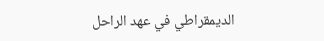الديمقراطي في عهد الراحل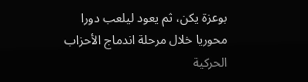بوعزة يكن، ثم يعود ليلعب دورا محوريا خلال مرحلة اندماج الأحزاب الحركية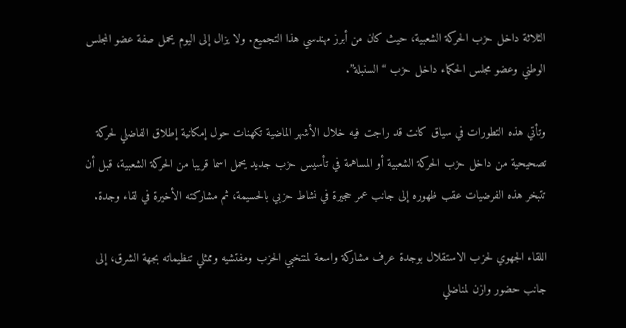الثلاثة داخل حزب الحركة الشعبية، حيث كان من أبرز مهندسي هذا التجميع. ولا يزال إلى اليوم يحمل صفة عضو المجلس الوطني وعضو مجلس الحكماء داخل حزب “السنبلة”.

وتأتي هذه التطورات في سياق كانت قد راجت فيه خلال الأشهر الماضية تكهنات حول إمكانية إطلاق الفاضلي لحركة تصحيحية من داخل حزب الحركة الشعبية أو المساهمة في تأسيس حزب جديد يحمل اسما قريبا من الحركة الشعبية، قبل أن تتبخر هذه الفرضيات عقب ظهوره إلى جانب عمر حجيرة في نشاط حزبي بالحسيمة، ثم مشاركته الأخيرة في لقاء وجدة.

اللقاء الجهوي لحزب الاستقلال بوجدة عرف مشاركة واسعة لمنتخبي الحزب ومفتشيه وممثلي تنظيماته بجهة الشرق، إلى جانب حضور وازن لمناضلي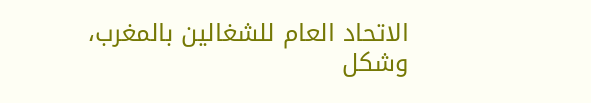الاتحاد العام للشغالين بالمغرب، وشكل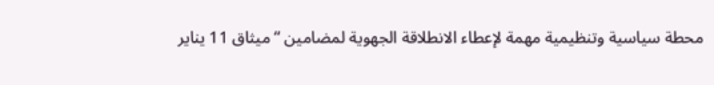محطة سياسية وتنظيمية مهمة لإعطاء الانطلاقة الجهوية لمضامين “ميثاق 11 يناير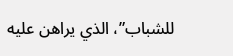للشباب”، الذي يراهن عليه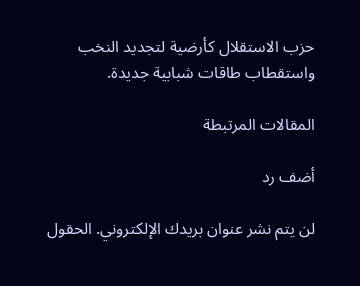حزب الاستقلال كأرضية لتجديد النخب واستقطاب طاقات شبابية جديدة.

المقالات المرتبطة

أضف رد

لن يتم نشر عنوان بريدك الإلكتروني. الحقول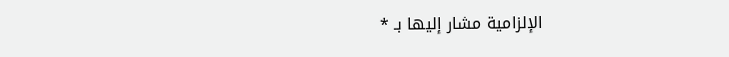الإلزامية مشار إليها بـ *